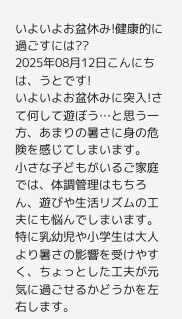いよいよお盆休み!健康的に過ごすには??
2025年08月12日こんにちは、うとです!
いよいよお盆休みに突入!さて何して遊ぼう…と思う一方、あまりの暑さに身の危険を感じてしまいます。
小さな子どもがいるご家庭では、体調管理はもちろん、遊びや生活リズムの工夫にも悩んでしまいます。
特に乳幼児や小学生は大人より暑さの影響を受けやすく、ちょっとした工夫が元気に過ごせるかどうかを左右します。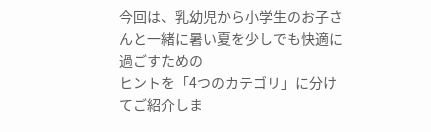今回は、乳幼児から小学生のお子さんと一緒に暑い夏を少しでも快適に過ごすための
ヒントを「4つのカテゴリ」に分けてご紹介しま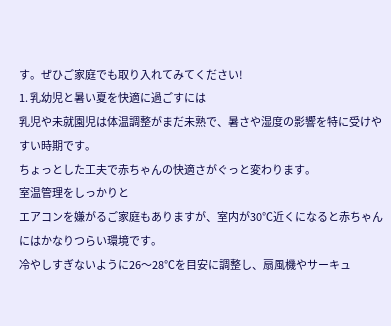す。ぜひご家庭でも取り入れてみてください!
1. 乳幼児と暑い夏を快適に過ごすには
乳児や未就園児は体温調整がまだ未熟で、暑さや湿度の影響を特に受けやすい時期です。
ちょっとした工夫で赤ちゃんの快適さがぐっと変わります。
室温管理をしっかりと
エアコンを嫌がるご家庭もありますが、室内が30℃近くになると赤ちゃんにはかなりつらい環境です。
冷やしすぎないように26〜28℃を目安に調整し、扇風機やサーキュ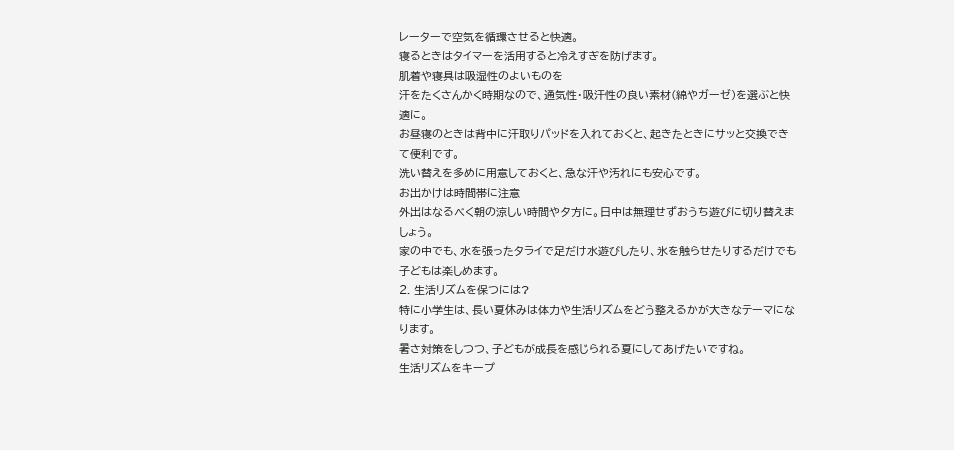レーターで空気を循環させると快適。
寝るときはタイマーを活用すると冷えすぎを防げます。
肌着や寝具は吸湿性のよいものを
汗をたくさんかく時期なので、通気性・吸汗性の良い素材(綿やガーゼ)を選ぶと快適に。
お昼寝のときは背中に汗取りパッドを入れておくと、起きたときにサッと交換できて便利です。
洗い替えを多めに用意しておくと、急な汗や汚れにも安心です。
お出かけは時間帯に注意
外出はなるべく朝の涼しい時間や夕方に。日中は無理せずおうち遊びに切り替えましょう。
家の中でも、水を張ったタライで足だけ水遊びしたり、氷を触らせたりするだけでも
子どもは楽しめます。
2. 生活リズムを保つには?
特に小学生は、長い夏休みは体力や生活リズムをどう整えるかが大きなテーマになります。
暑さ対策をしつつ、子どもが成長を感じられる夏にしてあげたいですね。
生活リズムをキープ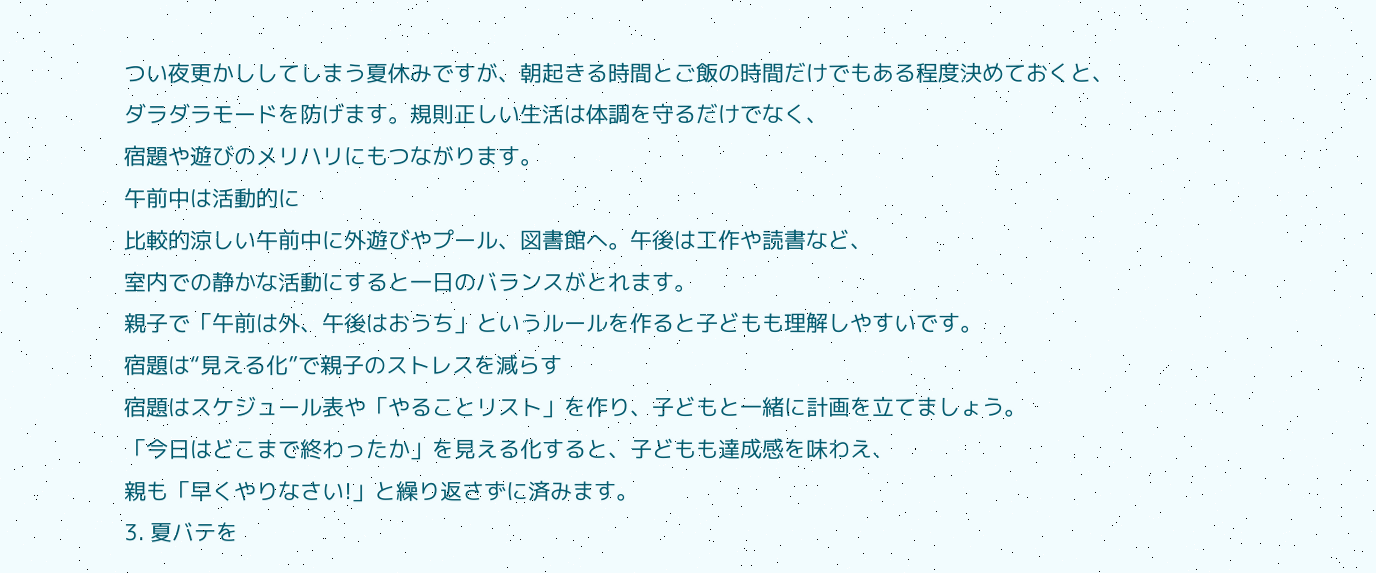つい夜更かししてしまう夏休みですが、朝起きる時間とご飯の時間だけでもある程度決めておくと、
ダラダラモードを防げます。規則正しい生活は体調を守るだけでなく、
宿題や遊びのメリハリにもつながります。
午前中は活動的に
比較的涼しい午前中に外遊びやプール、図書館へ。午後は工作や読書など、
室内での静かな活動にすると一日のバランスがとれます。
親子で「午前は外、午後はおうち」というルールを作ると子どもも理解しやすいです。
宿題は“見える化”で親子のストレスを減らす
宿題はスケジュール表や「やることリスト」を作り、子どもと一緒に計画を立てましょう。
「今日はどこまで終わったか」を見える化すると、子どもも達成感を味わえ、
親も「早くやりなさい!」と繰り返さずに済みます。
3. 夏バテを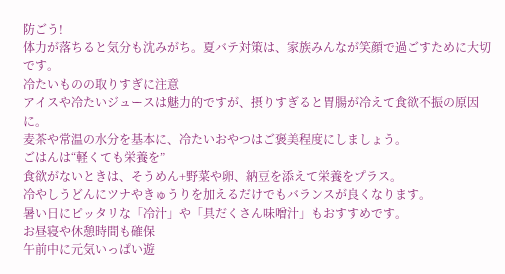防ごう!
体力が落ちると気分も沈みがち。夏バテ対策は、家族みんなが笑顔で過ごすために大切です。
冷たいものの取りすぎに注意
アイスや冷たいジュースは魅力的ですが、摂りすぎると胃腸が冷えて食欲不振の原因に。
麦茶や常温の水分を基本に、冷たいおやつはご褒美程度にしましょう。
ごはんは“軽くても栄養を”
食欲がないときは、そうめん+野菜や卵、納豆を添えて栄養をプラス。
冷やしうどんにツナやきゅうりを加えるだけでもバランスが良くなります。
暑い日にピッタリな「冷汁」や「具だくさん味噌汁」もおすすめです。
お昼寝や休憩時間も確保
午前中に元気いっぱい遊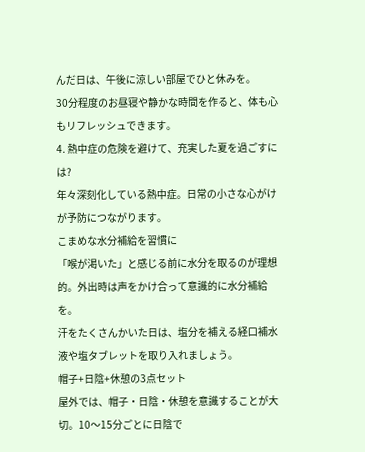んだ日は、午後に涼しい部屋でひと休みを。
30分程度のお昼寝や静かな時間を作ると、体も心もリフレッシュできます。
4. 熱中症の危険を避けて、充実した夏を過ごすには?
年々深刻化している熱中症。日常の小さな心がけが予防につながります。
こまめな水分補給を習慣に
「喉が渇いた」と感じる前に水分を取るのが理想的。外出時は声をかけ合って意識的に水分補給を。
汗をたくさんかいた日は、塩分を補える経口補水液や塩タブレットを取り入れましょう。
帽子+日陰+休憩の3点セット
屋外では、帽子・日陰・休憩を意識することが大切。10〜15分ごとに日陰で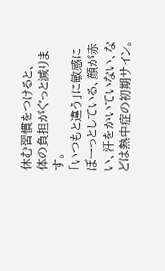休む習慣をつけると、
体の負担がぐっと減ります。
「いつもと違う」に敏感に
ぼーっとしている、顔が赤い、汗をかいていない、などは熱中症の初期サイン。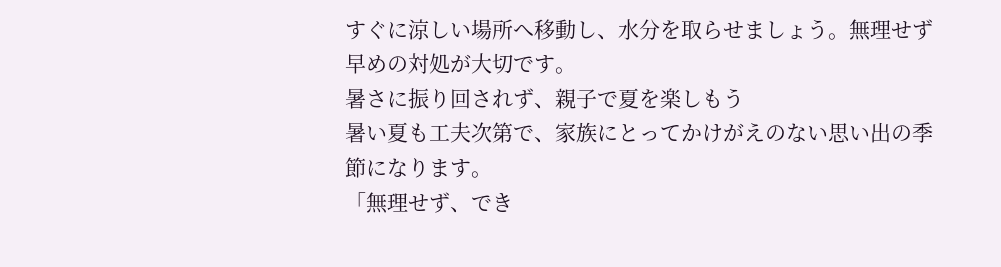すぐに涼しい場所へ移動し、水分を取らせましょう。無理せず早めの対処が大切です。
暑さに振り回されず、親子で夏を楽しもう
暑い夏も工夫次第で、家族にとってかけがえのない思い出の季節になります。
「無理せず、でき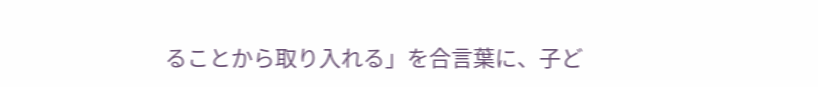ることから取り入れる」を合言葉に、子ど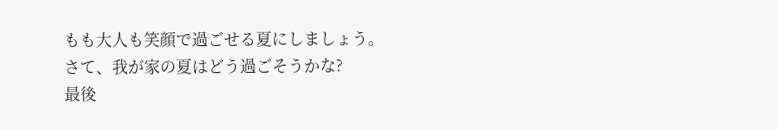もも大人も笑顔で過ごせる夏にしましょう。
さて、我が家の夏はどう過ごそうかな?
最後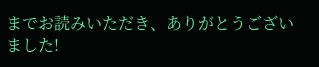までお読みいただき、ありがとうございました!